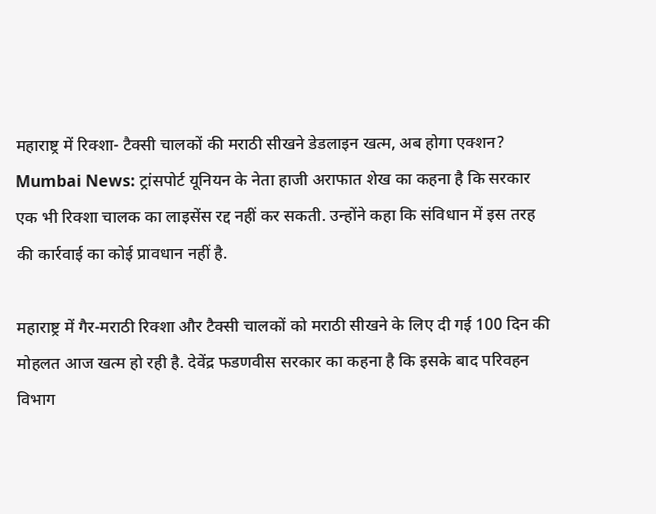महाराष्ट्र में रिक्शा- टैक्सी चालकों की मराठी सीखने डेडलाइन खत्म, अब होगा एक्शन?
Mumbai News: ट्रांसपोर्ट यूनियन के नेता हाजी अराफात शेख का कहना है कि सरकार एक भी रिक्शा चालक का लाइसेंस रद्द नहीं कर सकती. उन्होंने कहा कि संविधान में इस तरह की कार्रवाई का कोई प्रावधान नहीं है.

महाराष्ट्र में गैर-मराठी रिक्शा और टैक्सी चालकों को मराठी सीखने के लिए दी गई 100 दिन की मोहलत आज खत्म हो रही है. देवेंद्र फडणवीस सरकार का कहना है कि इसके बाद परिवहन विभाग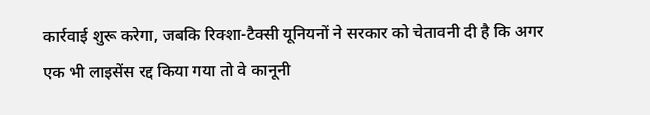कार्रवाई शुरू करेगा, जबकि रिक्शा-टैक्सी यूनियनों ने सरकार को चेतावनी दी है कि अगर एक भी लाइसेंस रद्द किया गया तो वे कानूनी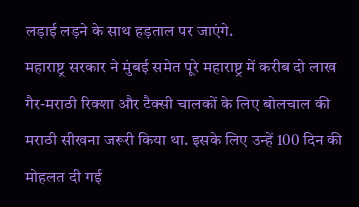लड़ाई लड़ने के साथ हड़ताल पर जाएंगे.
महाराष्ट्र सरकार ने मुंबई समेत पूरे महाराष्ट्र में करीब दो लाख गैर-मराठी रिक्शा और टैक्सी चालकों के लिए बोलचाल की मराठी सीखना जरूरी किया था. इसके लिए उन्हें 100 दिन की मोहलत दी गई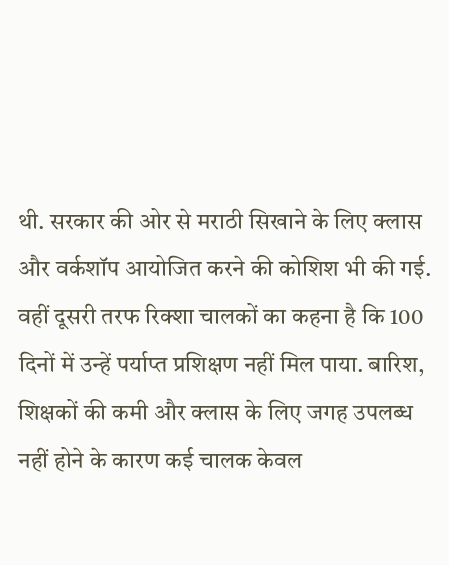थी. सरकार की ओर से मराठी सिखाने के लिए क्लास और वर्कशॉप आयोजित करने की कोशिश भी की गई.
वहीं दूसरी तरफ रिक्शा चालकों का कहना है कि 100 दिनों में उन्हें पर्याप्त प्रशिक्षण नहीं मिल पाया. बारिश, शिक्षकों की कमी और क्लास के लिए जगह उपलब्ध नहीं होने के कारण कई चालक केवल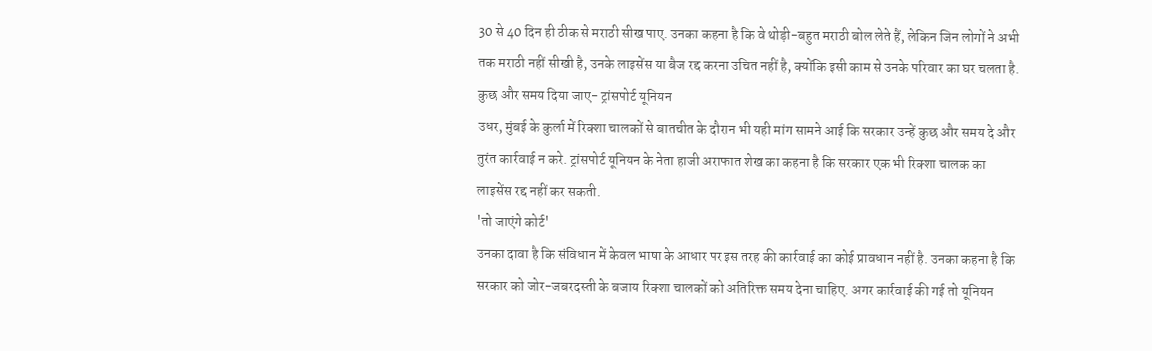30 से 40 दिन ही ठीक से मराठी सीख पाए. उनका कहना है कि वे थोड़ी-बहुत मराठी बोल लेते हैं, लेकिन जिन लोगों ने अभी तक मराठी नहीं सीखी है, उनके लाइसेंस या बैज रद्द करना उचित नहीं है, क्योंकि इसी काम से उनके परिवार का घर चलता है.
कुछ और समय दिया जाए- ट्रांसपोर्ट यूनियन
उधर, मुंबई के कुर्ला में रिक्शा चालकों से बातचीत के दौरान भी यही मांग सामने आई कि सरकार उन्हें कुछ और समय दे और तुरंत कार्रवाई न करे. ट्रांसपोर्ट यूनियन के नेता हाजी अराफात शेख का कहना है कि सरकार एक भी रिक्शा चालक का लाइसेंस रद्द नहीं कर सकती.
'तो जाएंगे कोर्ट'
उनका दावा है कि संविधान में केवल भाषा के आधार पर इस तरह की कार्रवाई का कोई प्रावधान नहीं है. उनका कहना है कि सरकार को जोर-जबरदस्ती के बजाय रिक्शा चालकों को अतिरिक्त समय देना चाहिए. अगर कार्रवाई की गई तो यूनियन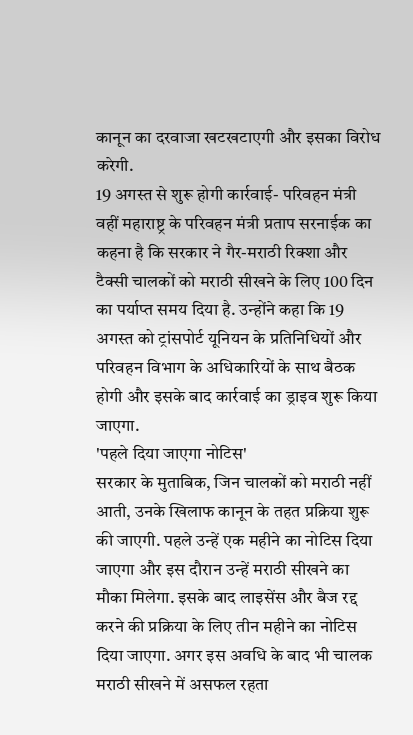कानून का दरवाजा खटखटाएगी और इसका विरोध करेगी.
19 अगस्त से शुरू होगी कार्रवाई- परिवहन मंत्री
वहीं महाराष्ट्र के परिवहन मंत्री प्रताप सरनाईक का कहना है कि सरकार ने गैर-मराठी रिक्शा और टैक्सी चालकों को मराठी सीखने के लिए 100 दिन का पर्याप्त समय दिया है. उन्होंने कहा कि 19 अगस्त को ट्रांसपोर्ट यूनियन के प्रतिनिधियों और परिवहन विभाग के अधिकारियों के साथ बैठक होगी और इसके बाद कार्रवाई का ड्राइव शुरू किया जाएगा.
'पहले दिया जाएगा नोटिस'
सरकार के मुताबिक, जिन चालकों को मराठी नहीं आती, उनके खिलाफ कानून के तहत प्रक्रिया शुरू की जाएगी. पहले उन्हें एक महीने का नोटिस दिया जाएगा और इस दौरान उन्हें मराठी सीखने का मौका मिलेगा. इसके बाद लाइसेंस और बैज रद्द करने की प्रक्रिया के लिए तीन महीने का नोटिस दिया जाएगा. अगर इस अवधि के बाद भी चालक मराठी सीखने में असफल रहता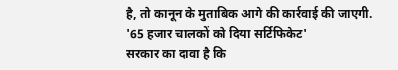है, तो कानून के मुताबिक आगे की कार्रवाई की जाएगी.
'65 हजार चालकों को दिया सर्टिफिकेट'
सरकार का दावा है कि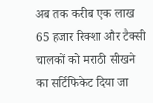अब तक करीब एक लाख 65 हजार रिक्शा और टैक्सी चालकों को मराठी सीखने का सर्टिफिकेट दिया जा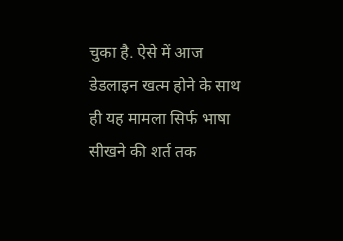चुका है. ऐसे में आज डेडलाइन खत्म होने के साथ ही यह मामला सिर्फ भाषा सीखने की शर्त तक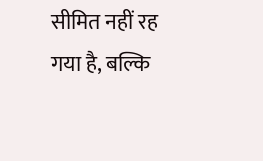सीमित नहीं रह गया है, बल्कि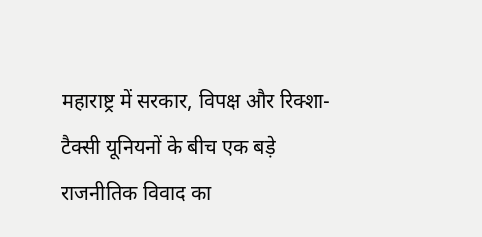महाराष्ट्र में सरकार, विपक्ष और रिक्शा-टैक्सी यूनियनों के बीच एक बड़े राजनीतिक विवाद का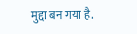मुद्दा बन गया है.